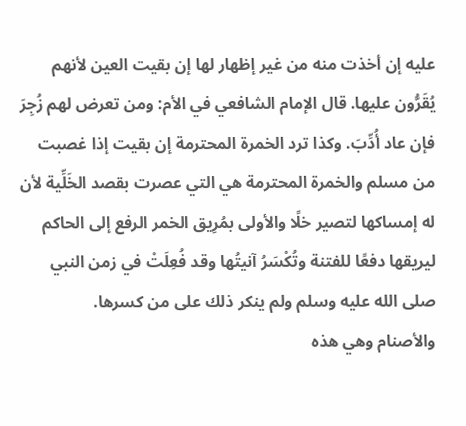عليه إن أخذت منه من غير إظهار لها إن بقيت العين لأنهم يُقَرُّون عليها. قال الإمام الشافعي في الأم: ومن تعرض لهم زُجِرَ فإن عاد أُدِّبَ. وكذا ترد الخمرة المحترمة إن بقيت إذا غصبت من مسلم والخمرة المحترمة هي التي عصرت بقصد الخَلِّية لأن له إمساكها لتصير خلًا والأولى بمُرِيق الخمر الرفع إلى الحاكم ليريقها دفعًا للفتنة وتُكْسَرُ آنيتُها وقد فُعِلَتْ في زمن النبي صلى الله عليه وسلم ولم ينكر ذلك على من كسرها.
والأصنام وهي هذه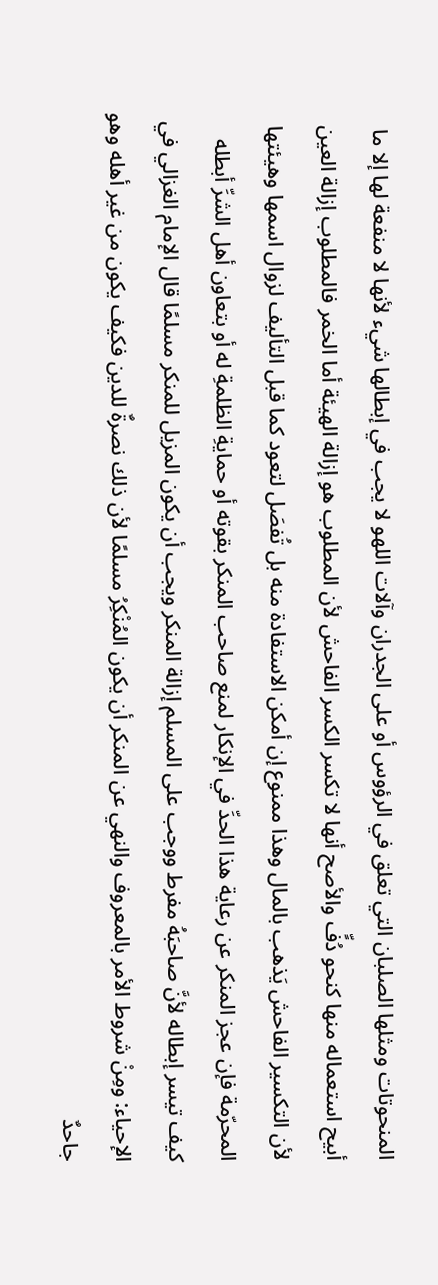المنحوتات ومثلها الصلبان التي تعلق في الرؤوس أو على الجدران وآلات اللهو لا يجب في إبطالها شيء لأنها لا منفعة لها إلا ما أبيح استعماله منها كنحو دُفٍّ والأصح أنها لا تكسر الكسر الفاحش لأن المطلوب هو إزالة الهيئة أما الخمر فالمطلوب إزالة العين لأن التكسير الفاحش يَذهب بالمال وهذا ممنوع إن أمكن الاستفادة منه بل تُفصَل لتعود كما قبل التأليف لزوال اسمها وهيئتها المحرّمة فإن عجز المنكر عن رعاية هذا الحدِّ في الإنكار لمنع صاحب المنكر بقوته أو حمايةِ الظلمةِ له أو بتعاون أهل الشرِّ أبطله كيف تيسر إبطاله لأنَّ صاحبَهُ مفرط ووجب على المسلم إزالة المنكر ويجب أن يكون المزيل للمنكر مسلمًا قال الإمام الغزالي في الإحياء: ومِنْ شروط الأمر بالمعروف والنهي عن المنكر أن يكون المُنْكِرُ مسلمًا لأن ذلك نصرةٌ للدين فكيف يكون من غير أهله وهو جاحدٌ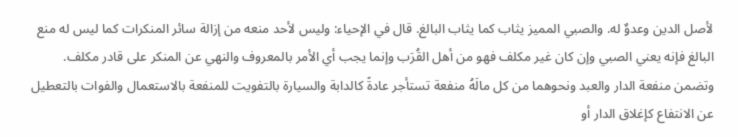لأصل الدين وعدوٌ له. والصبي المميز يثاب كما يثاب البالغ. قال في الإحياء: وليس لأحد منعه من إزالة سائر المنكرات كما ليس له منع البالغ فإنه يعني الصبي وإن كان غير مكلف فهو من أهل القُرَب وإنما يجب أي الأمر بالمعروف والنهي عن المنكر على قادر مكلف.
وتضمن منفعة الدار والعبد ونحوهما من كل مالَهُ منفعة تستأجر عادةً كالدابة والسيارة بالتفويت للمنفعة بالاستعمال والفوات بالتعطيل عن الانتفاع كإغلاق الدار أو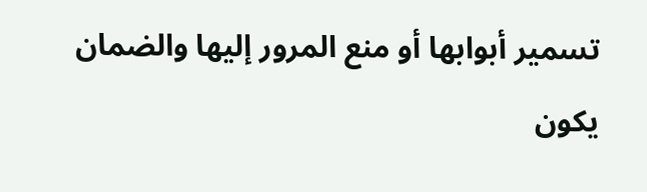تسمير أبوابها أو منع المرور إليها والضمان يكون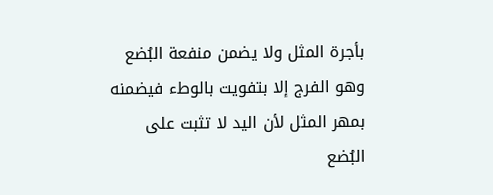بأجرة المثل ولا يضمن منفعة البُضع وهو الفرج إلا بتفويت بالوطء فيضمنه بمهر المثل لأن اليد لا تثبت على البُضع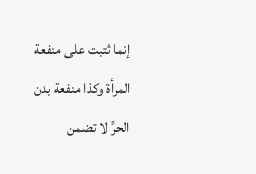إنما ثتبت على منفعة المرأة وكذا منفعة بدن الحرِّ لا تضمن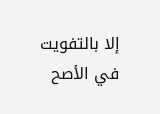إلا بالتفويت في الأصح